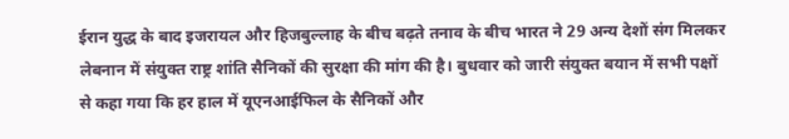ईरान युद्ध के बाद इजरायल और हिजबुल्लाह के बीच बढ़ते तनाव के बीच भारत ने 29 अन्य देशों संग मिलकर लेबनान में संयुक्त राष्ट्र शांति सैनिकों की सुरक्षा की मांग की है। बुधवार को जारी संयुक्त बयान में सभी पक्षों से कहा गया कि हर हाल में यूएनआईफिल के सैनिकों और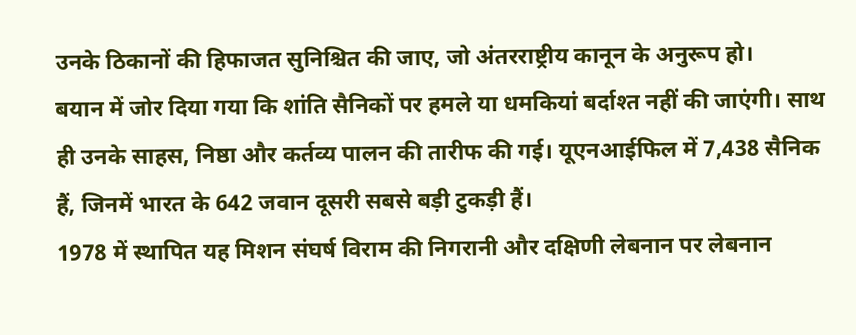उनके ठिकानों की हिफाजत सुनिश्चित की जाए, जो अंतरराष्ट्रीय कानून के अनुरूप हो।
बयान में जोर दिया गया कि शांति सैनिकों पर हमले या धमकियां बर्दाश्त नहीं की जाएंगी। साथ ही उनके साहस, निष्ठा और कर्तव्य पालन की तारीफ की गई। यूएनआईफिल में 7,438 सैनिक हैं, जिनमें भारत के 642 जवान दूसरी सबसे बड़ी टुकड़ी हैं।
1978 में स्थापित यह मिशन संघर्ष विराम की निगरानी और दक्षिणी लेबनान पर लेबनान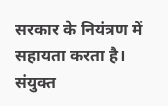सरकार के नियंत्रण में सहायता करता है। संयुक्त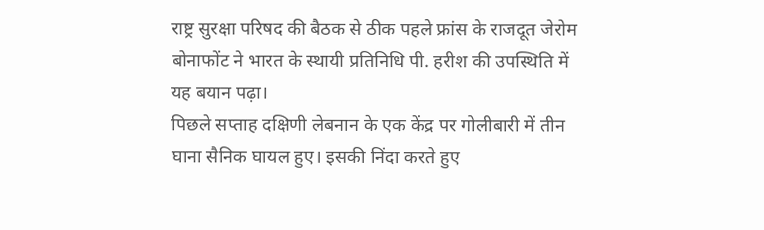राष्ट्र सुरक्षा परिषद की बैठक से ठीक पहले फ्रांस के राजदूत जेरोम बोनाफोंट ने भारत के स्थायी प्रतिनिधि पी. हरीश की उपस्थिति में यह बयान पढ़ा।
पिछले सप्ताह दक्षिणी लेबनान के एक केंद्र पर गोलीबारी में तीन घाना सैनिक घायल हुए। इसकी निंदा करते हुए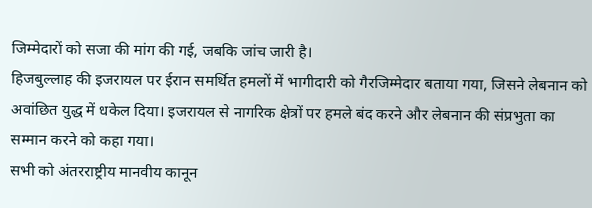जिम्मेदारों को सजा की मांग की गई, जबकि जांच जारी है।
हिजबुल्लाह की इजरायल पर ईरान समर्थित हमलों में भागीदारी को गैरजिम्मेदार बताया गया, जिसने लेबनान को अवांछित युद्ध में धकेल दिया। इजरायल से नागरिक क्षेत्रों पर हमले बंद करने और लेबनान की संप्रभुता का सम्मान करने को कहा गया।
सभी को अंतरराष्ट्रीय मानवीय कानून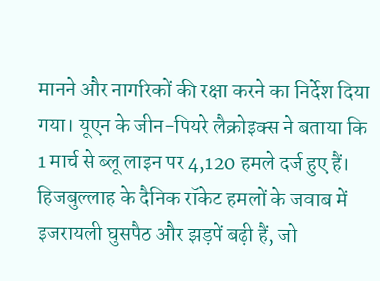मानने और नागरिकों की रक्षा करने का निर्देश दिया गया। यूएन के जीन-पियरे लैक्रोइक्स ने बताया कि 1 मार्च से ब्लू लाइन पर 4,120 हमले दर्ज हुए हैं। हिजबुल्लाह के दैनिक रॉकेट हमलों के जवाब में इजरायली घुसपैठ और झड़पें बढ़ी हैं, जो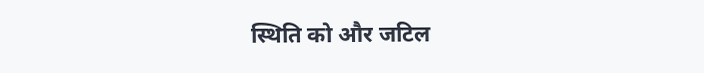स्थिति को और जटिल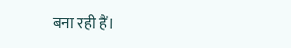बना रही हैं।